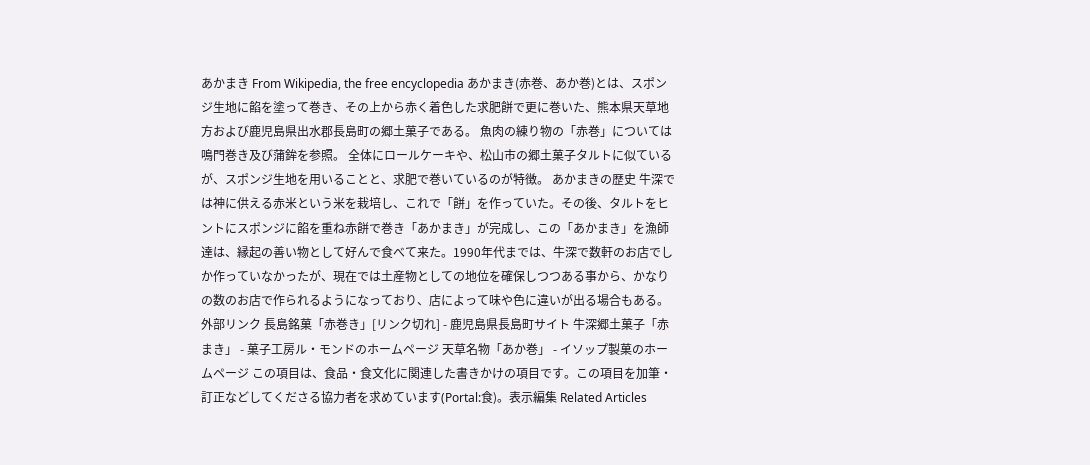あかまき From Wikipedia, the free encyclopedia あかまき(赤巻、あか巻)とは、スポンジ生地に餡を塗って巻き、その上から赤く着色した求肥餅で更に巻いた、熊本県天草地方および鹿児島県出水郡長島町の郷土菓子である。 魚肉の練り物の「赤巻」については鳴門巻き及び蒲鉾を参照。 全体にロールケーキや、松山市の郷土菓子タルトに似ているが、スポンジ生地を用いることと、求肥で巻いているのが特徴。 あかまきの歴史 牛深では神に供える赤米という米を栽培し、これで「餅」を作っていた。その後、タルトをヒントにスポンジに餡を重ね赤餅で巻き「あかまき」が完成し、この「あかまき」を漁師達は、縁起の善い物として好んで食べて来た。1990年代までは、牛深で数軒のお店でしか作っていなかったが、現在では土産物としての地位を確保しつつある事から、かなりの数のお店で作られるようになっており、店によって味や色に違いが出る場合もある。 外部リンク 長島銘菓「赤巻き」[リンク切れ] - 鹿児島県長島町サイト 牛深郷土菓子「赤まき」 - 菓子工房ル・モンドのホームページ 天草名物「あか巻」 - イソップ製菓のホームページ この項目は、食品・食文化に関連した書きかけの項目です。この項目を加筆・訂正などしてくださる協力者を求めています(Portal:食)。表示編集 Related Articles